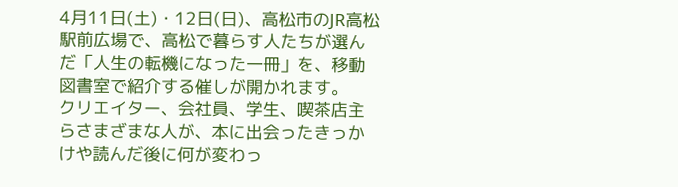4月11日(土)・12日(日)、高松市のJR高松駅前広場で、高松で暮らす人たちが選んだ「人生の転機になった一冊」を、移動図書室で紹介する催しが開かれます。
クリエイター、会社員、学生、喫茶店主らさまざまな人が、本に出会ったきっかけや読んだ後に何が変わっ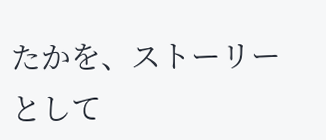たかを、ストーリーとして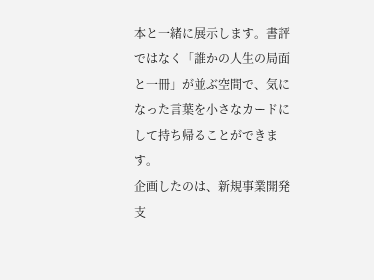本と一緒に展示します。書評ではなく「誰かの人生の局面と一冊」が並ぶ空間で、気になった言葉を小さなカードにして持ち帰ることができます。
企画したのは、新規事業開発支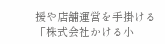援や店舗運営を手掛ける「株式会社かける小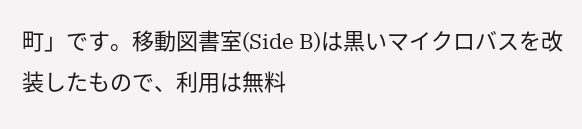町」です。移動図書室(Side B)は黒いマイクロバスを改装したもので、利用は無料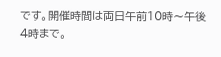です。開催時間は両日午前10時〜午後4時まで。